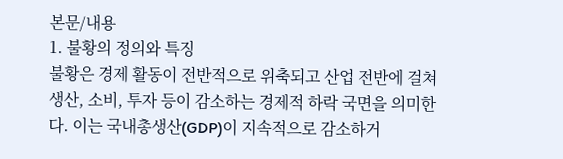본문/내용
1. 불황의 정의와 특징
불황은 경제 활동이 전반적으로 위축되고 산업 전반에 걸쳐 생산, 소비, 투자 등이 감소하는 경제적 하락 국면을 의미한다. 이는 국내총생산(GDP)이 지속적으로 감소하거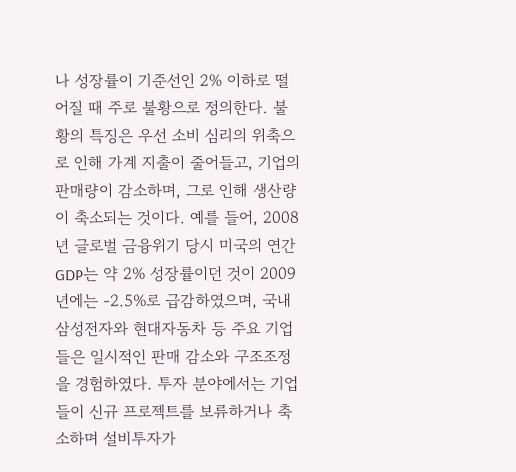나 성장률이 기준선인 2% 이하로 떨어질 때 주로 불황으로 정의한다. 불황의 특징은 우선 소비 심리의 위축으로 인해 가계 지출이 줄어들고, 기업의 판매량이 감소하며, 그로 인해 생산량이 축소되는 것이다. 예를 들어, 2008년 글로벌 금융위기 당시 미국의 연간 GDP는 약 2% 성장률이던 것이 2009년에는 -2.5%로 급감하였으며, 국내 삼성전자와 현대자동차 등 주요 기업들은 일시적인 판매 감소와 구조조정을 경험하였다. 투자 분야에서는 기업들이 신규 프로젝트를 보류하거나 축소하며 설비투자가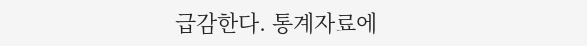급감한다. 통계자료에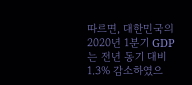따르면, 대한민국의 2020년 1분기 GDP는 전년 동기 대비 1.3% 감소하였으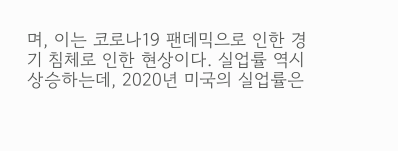며, 이는 코로나19 팬데믹으로 인한 경기 침체로 인한 현상이다. 실업률 역시 상승하는데, 2020년 미국의 실업률은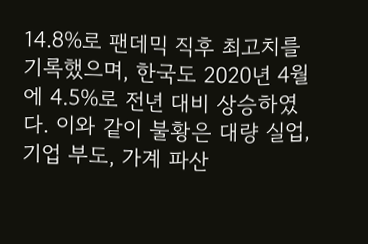14.8%로 팬데믹 직후 최고치를 기록했으며, 한국도 2020년 4월에 4.5%로 전년 대비 상승하였다. 이와 같이 불황은 대량 실업, 기업 부도, 가계 파산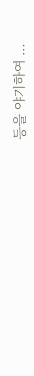등을 야기하여 …